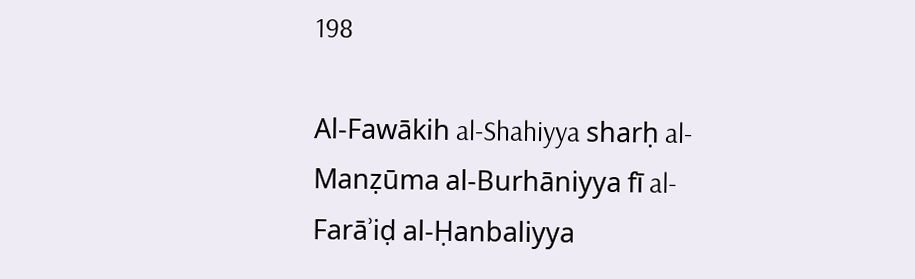198

Al-Fawākih al-Shahiyya sharḥ al-Manẓūma al-Burhāniyya fī al-Farāʾiḍ al-Ḥanbaliyya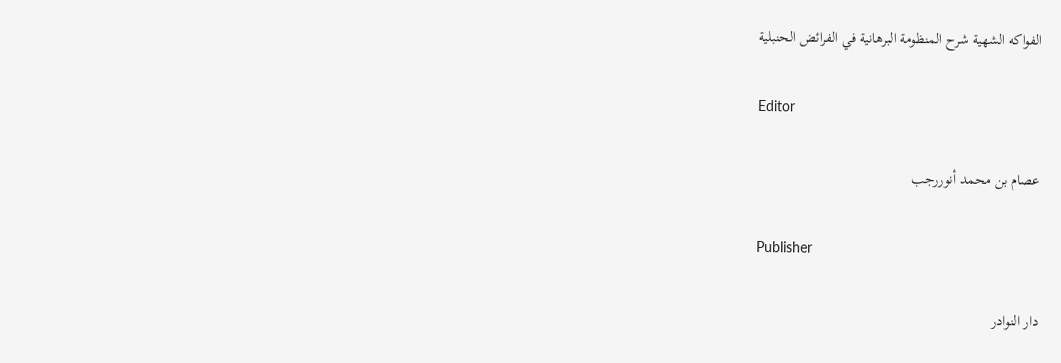الفواكه الشهية شرح المنظومة البرهانية في الفرائض الحنبلية

Editor

عصام بن محمد أنوررجب

Publisher

دار النوادر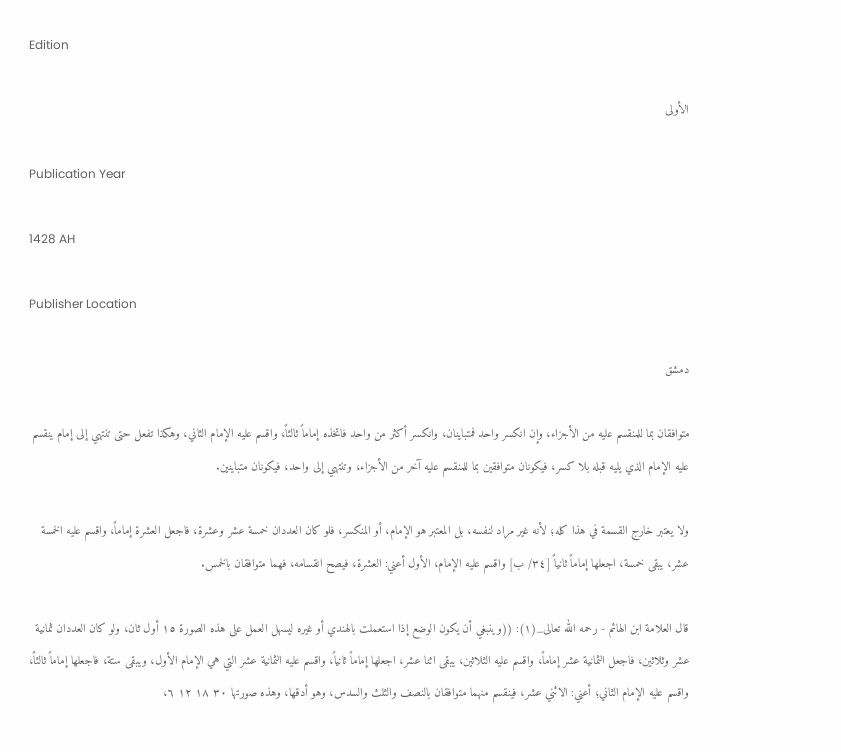Edition

الأولى

Publication Year

1428 AH

Publisher Location

دمشق

متوافقان بما للمنقسم عليه من الأجزاء، وإن انكسر واحد فمتباينان، وانكسر أكثر من واحد فاتخذه إماماً ثالثاً، واقسم عليه الإمام الثاني، وهكذا تفعل حتى تنتهي إلى إمام ينقسم عليه الإمام الذي يليه قبله بلا كسر، فيكونان متوافقين بما للمنقسم عليه آخر من الأجزاء، وتنتهي إلى واحد، فيكونان متباینین.

ولا يعتبر خارج القسمة في هذا كله؛ لأنه غير مراد لنفسه، بل المعتبر هو الإمام، أو المنكسر، فلو كان العددان خمسة عشر وعشرة، فاجعل العشرة إماماً، واقسم عليه الخمسة عشر، يبقى خمسة، اجعلها إماماً ثانياً [٣٤/ ب] واقسم عليه الإمام، الأول أعني: العشرة، فيصح انقسامه، فهما متوافقان بالخمس.

قال العلامة ابن الهائم - رحمه الله تعالى_(١): ((وينبغي أن يكون الوضع إذا استعملت بالهندي أو غيره ليسهل العمل على هذه الصورة ١٥ أول ثان، ولو كان العددان ثمانية عشر وثلاثين، فاجعل الثمانية عشر إماماً، واقسم عليه الثلاثين، يبقى اثنا عشر، اجعلها إماماً ثانياً، واقسم عليه الثمانية عشر التي هي الإمام الأول، ويبقى ستة، فاجعلها إماماً ثالثاً، واقسم عليه الإمام الثاني؛ أعني: الاثني عشر، فينقسم منهما متوافقان بالنصف والثلث والسدس، وهو أدقها، وهذه صورتها ٣٠ ١٨ ١٢ ٦،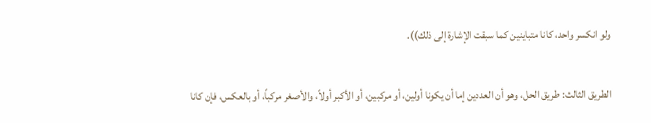ولو انكسر واحد، كانا متباينين كما سبقت الإشارة إلى ذلك)).

الطريق الثالث: طريق الحل، وهو أن العددين إما أن يكونا أولين، أو مركبين، أو الأكبر أولاً، والأصغر مركباً، أو بالعكس، فإن كانا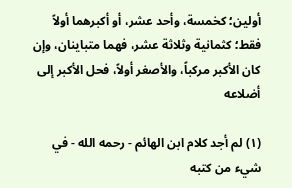أولين؛ كخمسة، وأحد عشر، أو أكبرهما أولاً فقط؛ كثمانية وثلاثة عشر، فهما متباينان، وإن كان الأكبر مركباً، والأصغر أولاً، فحل الأكبر إلى أضلاعه

(١) لم أجد كلام ابن الهائم - رحمه الله - في شيء من كتبه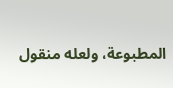المطبوعة، ولعله منقول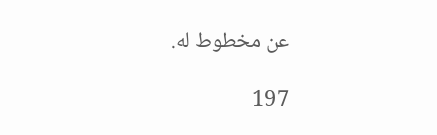عن مخطوط له.

197